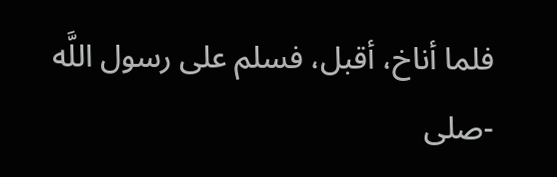فلما أناخ، أقبل، فسلم على رسول اللَّه -صلى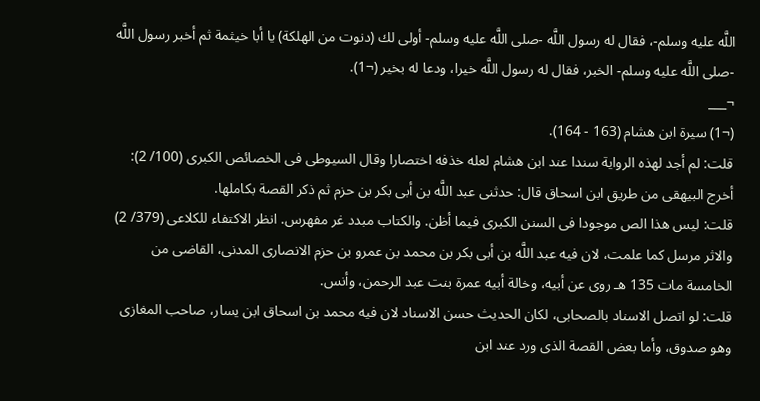اللَّه عليه وسلم-، فقال له رسول اللَّه -صلى اللَّه عليه وسلم- أولى لك (دنوت من الهلكة) يا أبا خيثمة ثم أخبر رسول اللَّه -صلى اللَّه عليه وسلم- الخبر، فقال له رسول اللَّه خيرا، ودعا له بخير (¬1).
¬___
(¬1) سيرة ابن هشام (163 - 164).
قلت: لم أجد لهذه الرواية سندا عند ابن هشام لعله خذفه اختصارا وقال السيوطى فى الخصائص الكبرى (100/ 2): أخرج البيهقى من طريق ابن اسحاق قال: حدثنى عبد اللَّه بن أبى بكر بن حزم ثم ذكر القصة بكاملها.
قلت: ليس هذا الص موجودا فى السنن الكبرى فيما أظن. والكتاب مبدد غر مفهرس. انظر الاكتفاء للكلاعى (379/ 2) والاثر مرسل كما علمت، لان فيه عبد اللَّه بن أبى بكر بن محمد بن عمرو بن حزم الانصارى المدنى، القاضى من الخامسة مات 135 هـ روى عن أبيه، وخالة أبيه عمرة بنت عبد الرحمن، وأنس.
قلت: لو اتصل الاسناد بالصحابى، لكان الحديث حسن الاسناد لان فيه محمد بن اسحاق ابن يسار، صاحب المغازى وهو صدوق، وأما بعض القصة الذى ورد عند ابن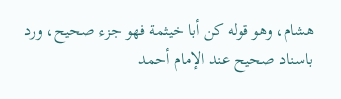هشام، وهو قوله كن أبا خيثمة فهو جزء صحيح، ورد باسناد صحيح عند الإمام أحمد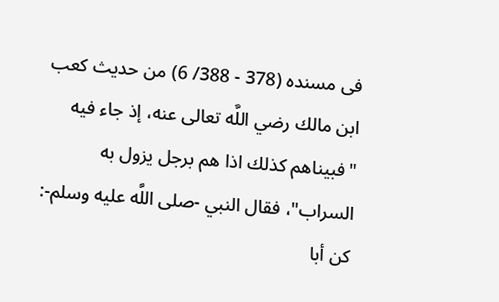فى مسنده (378 - 388/ 6) من حديث كعب ابن مالك رضي اللَّه تعالى عنه، إذ جاء فيه "فبيناهم كذلك اذا هم برجل يزول به السراب"، فقال النبي -صلى اللَّه عليه وسلم-: كن أبا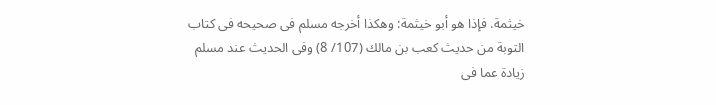خيثمة. فإذا هو أبو خيثمة: وهكذا أخرجه مسلم فى صحيحه فى كتاب التوبة من حديث كعب بن مالك (107/ 8) وفى الحديث عند مسلم زيادة عما فى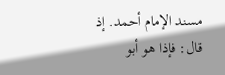مسند الإمام أحمد. إذ قال: فإذا هو أبو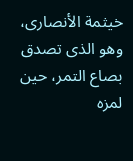خيثمة الأنصارى، وهو الذى تصدق بصاع التمر، حين لمزه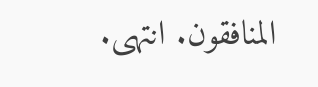المنافقون. انتهى.